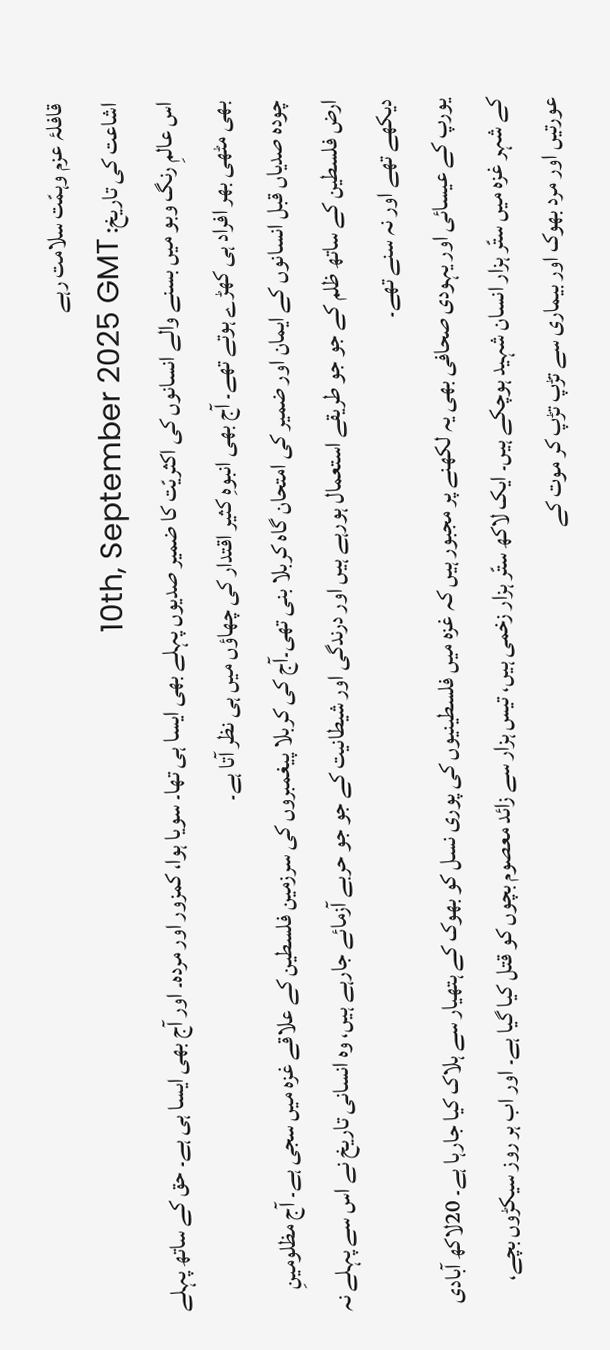قافلۂ عزم وہمّت سلامت رہے
اشاعت کی تاریخ: 10th, September 2025 GMT
اس عالمِ رنگ وبو میں بسنے والے انسانوں کی اکثریّت کا ضمیر صدیوں پہلے بھی ایسا ہی تھا۔ سویا ہوا، کمزور اور مردہ۔ اور آج بھی ایسا ہی ہے۔ حق کے ساتھ پہلے بھی مٹھی بھر افراد ہی کھڑے ہوتے تھے۔ آج بھی انبوہِ کثیر اقتدار کی چھاؤں میں ہی نظر آتا ہے۔
چودہ صدیاں قبل انسانوں کے ایمان اور ضمیر کی امتحان گاہ کربلا بنی تھی۔آج کی کربلا پیغمبروں کی سرزمین فلسطین کے علاقے غزہ میں سجی ہے۔ آج مظلومینِ ارض فلسطین کے ساتھ ظلم کے جو جو طریقے استعمال ہورہے ہیں اور درندگی اور شیطانیت کے جو جو حربے آزمائے جارہے ہیں، وہ انسانی تاریخ نے اس سے پہلے نہ دیکھے تھے اور نہ سنے تھے۔
یورپ کے عیسائی اور یہودی صحافی بھی یہ لکھنے پر مجبور ہیں کہ غزہ میں فلسطینیوں کی پوری نسل کو بھوک کے ہتھیار سے ہلاک کیا جارہا ہے۔ 20لاکھ آبادی کے شہر غزہ میں ستّر ہزار انسان شہید ہوچکے ہیں۔ ایک لاکھ ستّر ہزار زخمی ہیں، تیس ہزار سے زائد معصوم بچوں کو قتل کیا گیا ہے۔ اور اب ہر روز سیکڑوں بچے، عورتیں اور مرد بھوک اور بیماری سے تڑپ تڑپ کر موت کے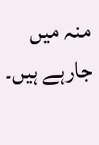منہ میں جارہے ہیں۔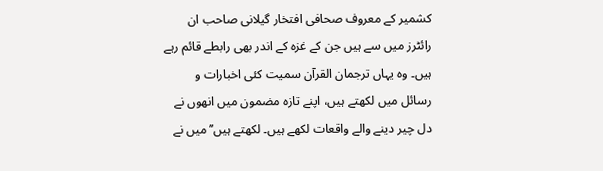کشمیر کے معروف صحافی افتخار گیلانی صاحب ان رائٹرز میں سے ہیں جن کے غزہ کے اندر بھی رابطے قائم رہے ہیں۔ وہ یہاں ترجمان القرآن سمیت کئی اخبارات و رسائل میں لکھتے ہیں، اپنے تازہ مضمون میں انھوں نے دل چیر دینے والے واقعات لکھے ہیں۔ لکھتے ہیں’’میں نے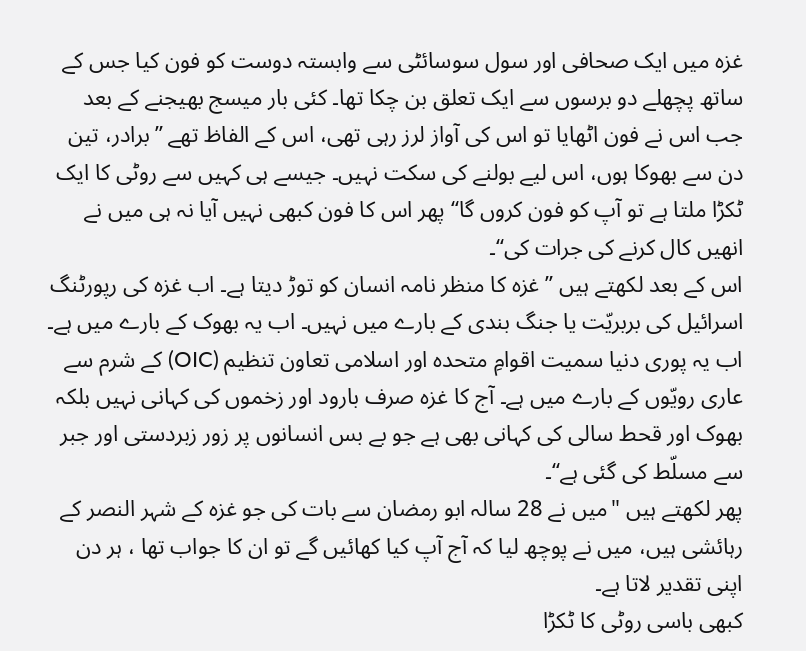غزہ میں ایک صحافی اور سول سوسائٹی سے وابستہ دوست کو فون کیا جس کے ساتھ پچھلے دو برسوں سے ایک تعلق بن چکا تھا۔ کئی بار میسج بھیجنے کے بعد جب اس نے فون اٹھایا تو اس کی آواز لرز رہی تھی، اس کے الفاظ تھے ’’برادر، تین دن سے بھوکا ہوں، اس لیے بولنے کی سکت نہیں۔ جیسے ہی کہیں سے روٹی کا ایک ٹکڑا ملتا ہے تو آپ کو فون کروں گا‘‘پھر اس کا فون کبھی نہیں آیا نہ ہی میں نے انھیں کال کرنے کی جرات کی‘‘۔
اس کے بعد لکھتے ہیں ’’غزہ کا منظر نامہ انسان کو توڑ دیتا ہے۔ اب غزہ کی رپورٹنگ اسرائیل کی بربریّت یا جنگ بندی کے بارے میں نہیں۔ اب یہ بھوک کے بارے میں ہے۔ اب یہ پوری دنیا سمیت اقوامِ متحدہ اور اسلامی تعاون تنظیم (OIC) کے شرم سے عاری رویّوں کے بارے میں ہے۔ آج کا غزہ صرف بارود اور زخموں کی کہانی نہیں بلکہ بھوک اور قحط سالی کی کہانی بھی ہے جو بے بس انسانوں پر زور زبردستی اور جبر سے مسلّط کی گئی ہے‘‘۔
پھر لکھتے ہیں "میں نے 28 سالہ ابو رمضان سے بات کی جو غزہ کے شہر النصر کے رہائشی ہیں، میں نے پوچھ لیا کہ آج آپ کیا کھائیں گے تو ان کا جواب تھا ، ہر دن اپنی تقدیر لاتا ہے۔
کبھی باسی روٹی کا ٹکڑا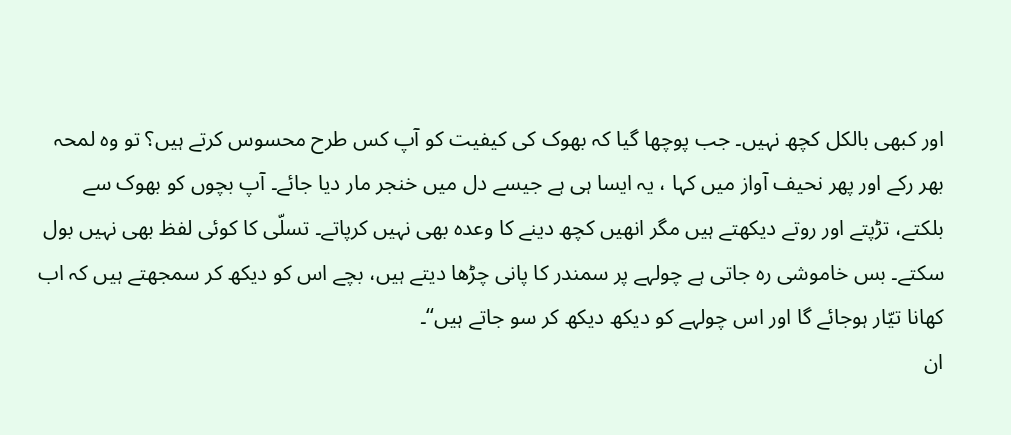اور کبھی بالکل کچھ نہیں۔ جب پوچھا گیا کہ بھوک کی کیفیت کو آپ کس طرح محسوس کرتے ہیں؟ تو وہ لمحہ بھر رکے اور پھر نحیف آواز میں کہا ، یہ ایسا ہی ہے جیسے دل میں خنجر مار دیا جائے۔ آپ بچوں کو بھوک سے بلکتے، تڑپتے اور روتے دیکھتے ہیں مگر انھیں کچھ دینے کا وعدہ بھی نہیں کرپاتے۔ تسلّی کا کوئی لفظ بھی نہیں بول سکتے۔ بس خاموشی رہ جاتی ہے چولہے پر سمندر کا پانی چڑھا دیتے ہیں، بچے اس کو دیکھ کر سمجھتے ہیں کہ اب کھانا تیّار ہوجائے گا اور اس چولہے کو دیکھ دیکھ کر سو جاتے ہیں‘‘۔
ان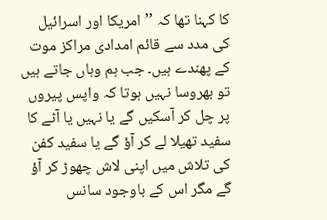کا کہنا تھا کہ ’’امریکا اور اسرائیل کی مدد سے قائم امدادی مراکز موت کے پھندے ہیں۔ جب ہم وہاں جاتے ہیں تو بھروسا نہیں ہوتا کہ واپس پیروں پر چل کر آسکیں گے یا نہیں یا آٹے کا سفید تھیلا لے کر آؤ گے یا سفید کفن کی تلاش میں اپنی لاش چھوڑ کر آؤ گے مگر اس کے باوجود سانس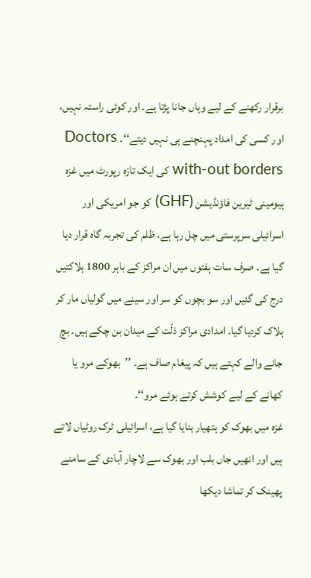برقرار رکھنے کے لیے وہاں جانا پڑتا ہے۔ اور کوئی راستہ نہیں، اور کسی کی امداد پہنچنے ہی نہیں دیتے‘‘۔ Doctors with-out borders کی ایک تازہ رپورٹ میں غزہ ہیومینی ٹیرین فاؤنڈیشن (GHF) کو جو امریکی اور اسرائیلی سرپرستی میں چل رہا ہے، ظلم کی تجربہ گاہ قرار دیا گیا ہے۔ صرف سات ہفتوں میں ان مراکز کے باہر 1800 ہلاکتیں درج کی گئیں اور سو بچوں کو سر اور سینے میں گولیاں مار کر ہلاک کردیا گیا۔ امدادی مراکز ذلّت کے میدان بن چکے ہیں۔ بچ جانے والے کہتے ہیں کہ پیغام صاف ہے۔ ’’بھوکے مرو یا کھانے کے لیے کوشش کرتے ہوئے مرو‘‘۔
غزہ میں بھوک کو ہتھیار بنایا گیا ہے، اسرائیلی ٹرک روٹیاں لاتے ہیں اور انھیں جاں بلب اور بھوک سے لاچار آبادی کے سامنے پھینک کر تماشا دیکھا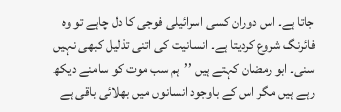جاتا ہے۔ اس دوران کسی اسرائیلی فوجی کا دل چاہے تو وہ فائرنگ شروع کردیتا ہے۔ انسانیت کی اتنی تذلیل کبھی نہیں سنی۔ ابو رمضان کہتے ہیں ’’ہم سب موت کو سامنے دیکھ رہے ہیں مگر اس کے باوجود انسانوں میں بھلائی باقی ہے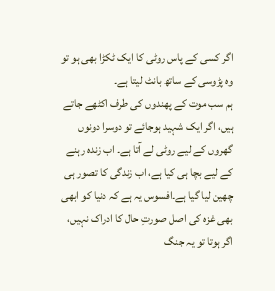اگر کسی کے پاس روٹی کا ایک ٹکڑا بھی ہو تو وہ پڑوسی کے ساتھ بانٹ لیتا ہے۔
ہم سب موت کے پھندوں کی طرف اکٹھے جاتے ہیں، اگر ایک شہید ہوجائے تو دوسرا دونوں گھروں کے لیے روٹی لے آتا ہے۔ اب زندہ رہنے کے لیے بچا ہی کیا ہے، اب زندگی کا تصور ہی چھین لیا گیا ہے۔افسوس یہ ہے کہ دنیا کو ابھی بھی غزہ کی اصل صورتِ حال کا ادراک نہیں، اگر ہوتا تو یہ جنگ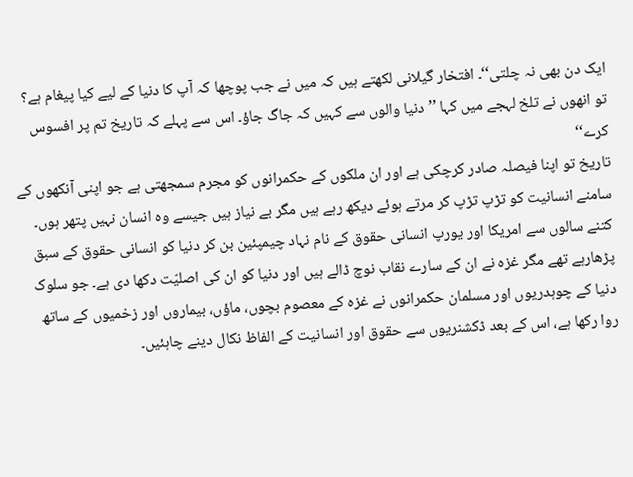ایک دن بھی نہ چلتی‘‘۔ افتخار گیلانی لکھتے ہیں کہ میں نے جب پوچھا کہ آپ کا دنیا کے لیے کیا پیغام ہے؟ تو انھوں نے تلخ لہجے میں کہا ’’دنیا والوں سے کہیں کہ جاگ جاؤ۔ اس سے پہلے کہ تاریخ تم پر افسوس کرے‘‘
تاریخ تو اپنا فیصلہ صادر کرچکی ہے اور ان ملکوں کے حکمرانوں کو مجرم سمجھتی ہے جو اپنی آنکھوں کے سامنے انسانیت کو تڑپ تڑپ کر مرتے ہوئے دیکھ رہے ہیں مگر بے نیاز ہیں جیسے وہ انسان نہیں پتھر ہوں۔ کتنے سالوں سے امریکا اور یورپ انسانی حقوق کے نام نہاد چیمپئین بن کر دنیا کو انسانی حقوق کے سبق پڑھارہے تھے مگر غزہ نے ان کے سارے نقاب نوچ ڈالے ہیں اور دنیا کو ان کی اصلیّت دکھا دی ہے۔ جو سلوک دنیا کے چوہدریوں اور مسلمان حکمرانوں نے غزہ کے معصوم بچوں، ماؤں، بیماروں اور زخمیوں کے ساتھ روا رکھا ہے، اس کے بعد ڈکشنریوں سے حقوق اور انسانیت کے الفاظ نکال دینے چاہئیں۔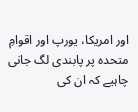اور امریکا، یورپ اور اقوامِ متحدہ پر پابندی لگ جانی چاہیے کہ ان کی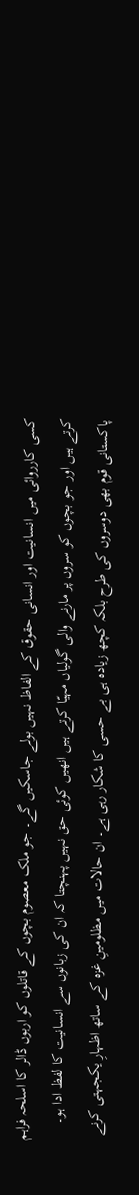کسی کارروائی میں انسانیت اور انسانی حقوق کے الفاظ نہیں بولے جاسکیں گے۔ جو ملک معصوم بچوں کے قاتلوں کو اربوں ڈالر کا اسلحہ فراہم کرتے ہیں اور جو بچوں کو سروں پر مارنے والی گولیاں مہیّا کرتے ہیں انھیں کوئی حق نہیں پہنچتا کہ ان کی زبانوں سے انسانیت کا لفظ ادا ہو۔
پاکستانی قوم بھی دوسروں کی طرح بلکہ کچھ زیادہ ہی بے حسی کا شکار رہی ہے۔ ان حالات میں مظلومینِ غزہ کے ساتھ اظہارِ یکجہتی کرنے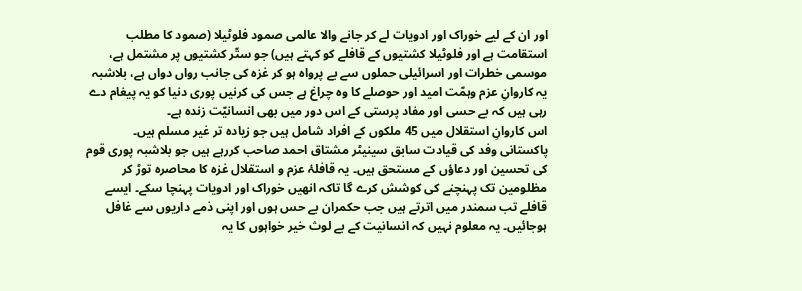اور ان کے لیے خوراک اور ادویات لے کر جانے والا عالمی صمود فلوٹیلا (صمود کا مطلب استقامت ہے اور فلوٹیلا کشتیوں کے قافلے کو کہتے ہیں) جو ستّر کشتیوں پر مشتمل ہے، موسمی خطرات اور اسرائیلی حملوں سے بے پرواہ ہو کر غزہ کی جانب رواں دواں ہے، بلاشبہ یہ کاروانِ عزم وہمّت امید اور حوصلے کا وہ چراغ ہے جس کی کرنیں پوری دنیا کو یہ پیغام دے رہی ہیں کہ بے حسی اور مفاد پرستی کے اس دور میں بھی انسانیّت زندہ ہے۔
اس کاروانِ استقلال میں 45 ملکوں کے افراد شامل ہیں جو زیادہ تر غیر مسلم ہیں۔ پاکستانی وفد کی قیادت سابق سینیٹر مشتاق احمد صاحب کررہے ہیں جو بلاشبہ پوری قوم کی تحسین اور دعاؤں کے مستحق ہیں۔ یہ قافلۂ عزم و استقلال غزہ کا محاصرہ توڑ کر مظلومین تک پہنچنے کی کوشش کرے گا تاکہ انھیں خوراک اور ادویات پہنچا سکے۔ ایسے قافلے تب سمندر میں اترتے ہیں جب حکمران بے حس ہوں اور اپنی ذمے داریوں سے غافل ہوجائیں۔ یہ معلوم نہیں کہ انسانیت کے بے لوث خیر خواہوں کا یہ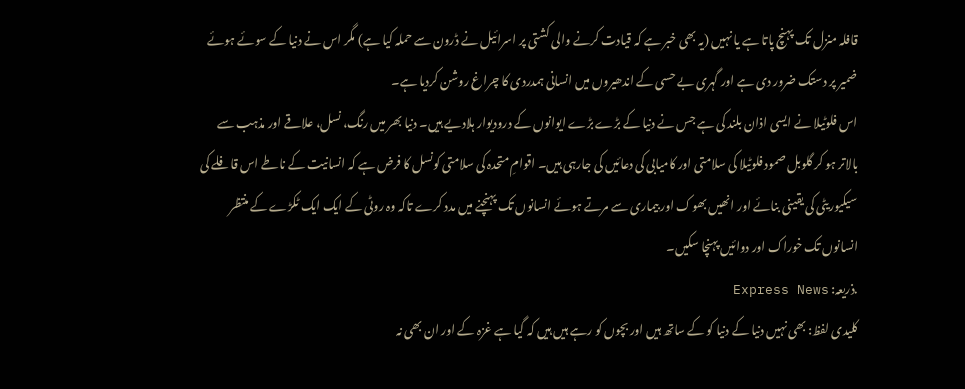قافلہ منزل تک پہنچ پاتا ہے یا نہیں (یہ بھی خبر ہے کہ قیادت کرنے والی کشتی پر اسرائیل نے ڈرون سے حملہ کیا ہے) مگر اس نے دنیا کے سوئے ہوئے ضمیر پر دستک ضرور دی ہے اور گہری بے حسی کے اندھیروں میں انسانی ہمدردی کا چراغ روشن کردیا ہے۔
اس فلوٹیلا نے ایسی اذان بلند کی ہے جس نے دنیا کے بڑے بڑے ایوانوں کے درودیوار ہلادیے ہیں۔ دنیا بھر میں رنگ، نسل، علاقے اور مذہب سے بالاتر ہو کر گلوبل صمود فلوٹیلا کی سلامتی اور کامیابی کی دعائیں کی جارہی ہیں۔ اقوامِ متحدہ کی سلامتی کونسل کا فرض ہے کہ انسانیت کے ناطے اس قافلے کی سیکیوریٹی کی یقینی بنائے اور انھیں بھوک اور بیماری سے مرتے ہوئے انسانوں تک پہنچنے میں مدد کرے تاکہ وہ روٹی کے ایک ایک ٹکڑے کے منتظر انسانوں تک خوراک اور دوائیں پہنچا سکیں۔
.ذریعہ: Express News
کلیدی لفظ: بھی نہیں دنیا کے دنیا کو کے ساتھ ہیں اور بچوں کو رہے ہیں ہیں کہ گیا ہے غزہ کے اور ان بھی نہ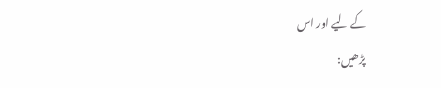کے لیے اور اس
پڑھیں: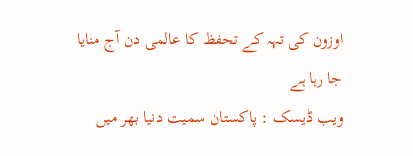اوزون کی تہہ کے تحفظ کا عالمی دن آج منایا جا رہا ہے
ویب ڈیسک : پاکستان سمیت دنیا بھر میں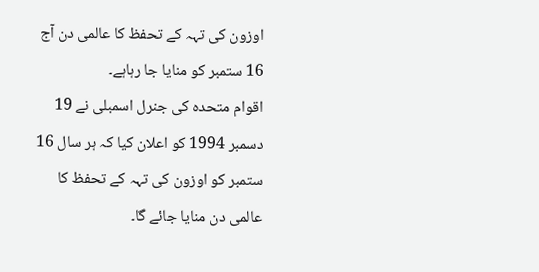اوزون کی تہہ کے تحفظ کا عالمی دن آج 16 ستمبر کو منایا جا رہاہے۔
اقوام متحدہ کی جنرل اسمبلی نے 19 دسمبر 1994 کو اعلان کیا کہ ہر سال 16 ستمبر کو اوزون کی تہہ کے تحفظ کا عالمی دن منایا جائے گا۔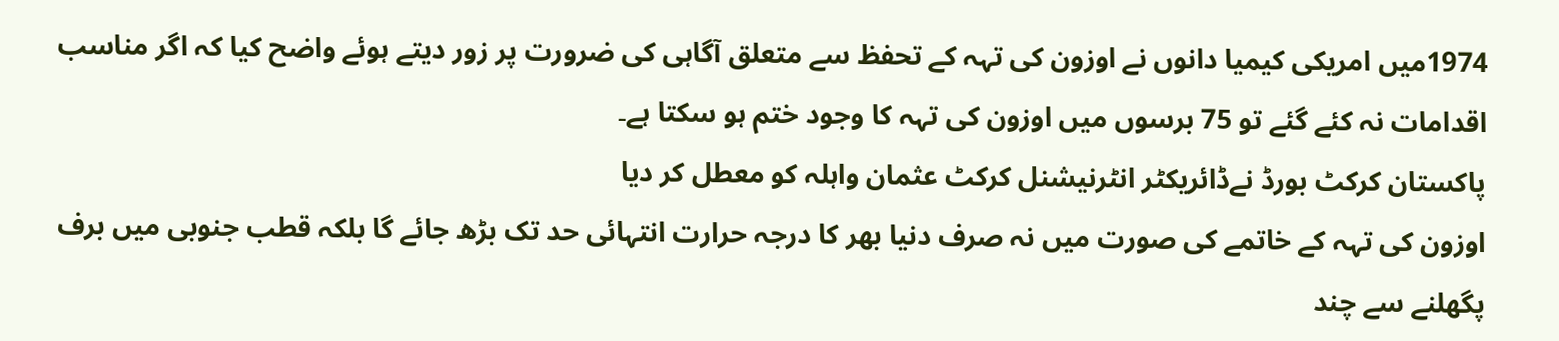1974میں امریکی کیمیا دانوں نے اوزون کی تہہ کے تحفظ سے متعلق آگاہی کی ضرورت پر زور دیتے ہوئے واضح کیا کہ اگر مناسب اقدامات نہ کئے گئے تو 75 برسوں میں اوزون کی تہہ کا وجود ختم ہو سکتا ہے۔
پاکستان کرکٹ بورڈ نےڈائریکٹر انٹرنیشنل کرکٹ عثمان واہلہ کو معطل کر دیا
اوزون کی تہہ کے خاتمے کی صورت میں نہ صرف دنیا بھر کا درجہ حرارت انتہائی حد تک بڑھ جائے گا بلکہ قطب جنوبی میں برف پگھلنے سے چند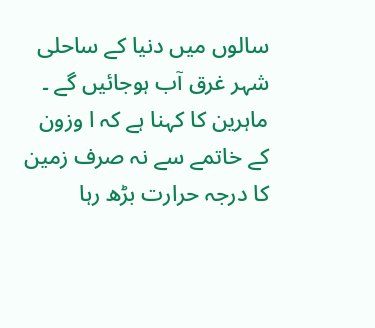سالوں میں دنیا کے ساحلی شہر غرق آب ہوجائیں گے ۔
ماہرین کا کہنا ہے کہ ا وزون کے خاتمے سے نہ صرف زمین کا درجہ حرارت بڑھ رہا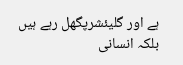ہے اور گلیئشرپگھل رہے ہیں بلکہ انسانی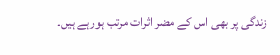زندگی پر بھی اس کے مضر اثرات مرتب ہورہے ہیں۔